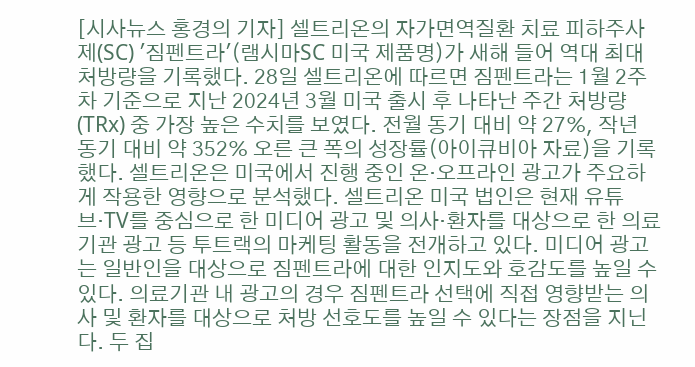[시사뉴스 홍경의 기자] 셀트리온의 자가면역질환 치료 피하주사제(SC) '짐펜트라'(램시마SC 미국 제품명)가 새해 들어 역대 최대 처방량을 기록했다. 28일 셀트리온에 따르면 짐펜트라는 1월 2주차 기준으로 지난 2024년 3월 미국 출시 후 나타난 주간 처방량(TRx) 중 가장 높은 수치를 보였다. 전월 동기 대비 약 27%, 작년 동기 대비 약 352% 오른 큰 폭의 성장률(아이큐비아 자료)을 기록했다. 셀트리온은 미국에서 진행 중인 온·오프라인 광고가 주요하게 작용한 영향으로 분석했다. 셀트리온 미국 법인은 현재 유튜브·TV를 중심으로 한 미디어 광고 및 의사·환자를 대상으로 한 의료기관 광고 등 투트랙의 마케팅 활동을 전개하고 있다. 미디어 광고는 일반인을 대상으로 짐펜트라에 대한 인지도와 호감도를 높일 수 있다. 의료기관 내 광고의 경우 짐펜트라 선택에 직접 영향받는 의사 및 환자를 대상으로 처방 선호도를 높일 수 있다는 장점을 지닌다. 두 집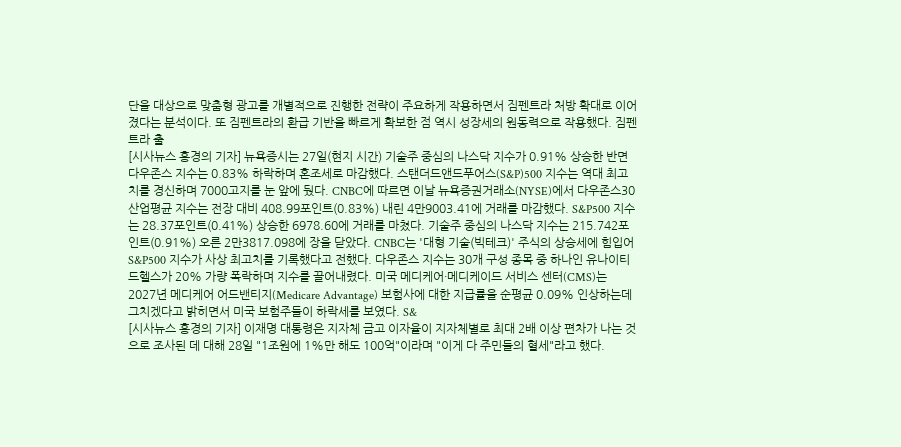단을 대상으로 맞춤형 광고를 개별적으로 진행한 전략이 주요하게 작용하면서 짐펜트라 처방 확대로 이어졌다는 분석이다. 또 짐펜트라의 환급 기반을 빠르게 확보한 점 역시 성장세의 원동력으로 작용했다. 짐펜트라 출
[시사뉴스 홍경의 기자] 뉴욕증시는 27일(현지 시간) 기술주 중심의 나스닥 지수가 0.91% 상승한 반면 다우존스 지수는 0.83% 하락하며 혼조세로 마감했다. 스탠더드앤드푸어스(S&P)500 지수는 역대 최고치를 경신하며 7000고지를 눈 앞에 뒀다. CNBC에 따르면 이날 뉴욕증권거래소(NYSE)에서 다우존스30산업평균 지수는 전장 대비 408.99포인트(0.83%) 내린 4만9003.41에 거래를 마감했다. S&P500 지수는 28.37포인트(0.41%) 상승한 6978.60에 거래를 마쳤다. 기술주 중심의 나스닥 지수는 215.742포인트(0.91%) 오른 2만3817.098에 장을 닫았다. CNBC는 '대형 기술(빅테크)' 주식의 상승세에 힘입어 S&P500 지수가 사상 최고치를 기록했다고 전했다. 다우존스 지수는 30개 구성 종목 중 하나인 유나이티드헬스가 20% 가량 폭락하며 지수를 끌어내렸다. 미국 메디케어·메디케이드 서비스 센터(CMS)는 2027년 메디케어 어드밴티지(Medicare Advantage) 보험사에 대한 지급률을 순평균 0.09% 인상하는데 그치겠다고 밝히면서 미국 보험주들이 하락세를 보였다. S&
[시사뉴스 홍경의 기자] 이재명 대통령은 지자체 금고 이자율이 지자체별로 최대 2배 이상 편차가 나는 것으로 조사된 데 대해 28일 "1조원에 1%만 해도 100억"이라며 "이게 다 주민들의 혈세"라고 했다.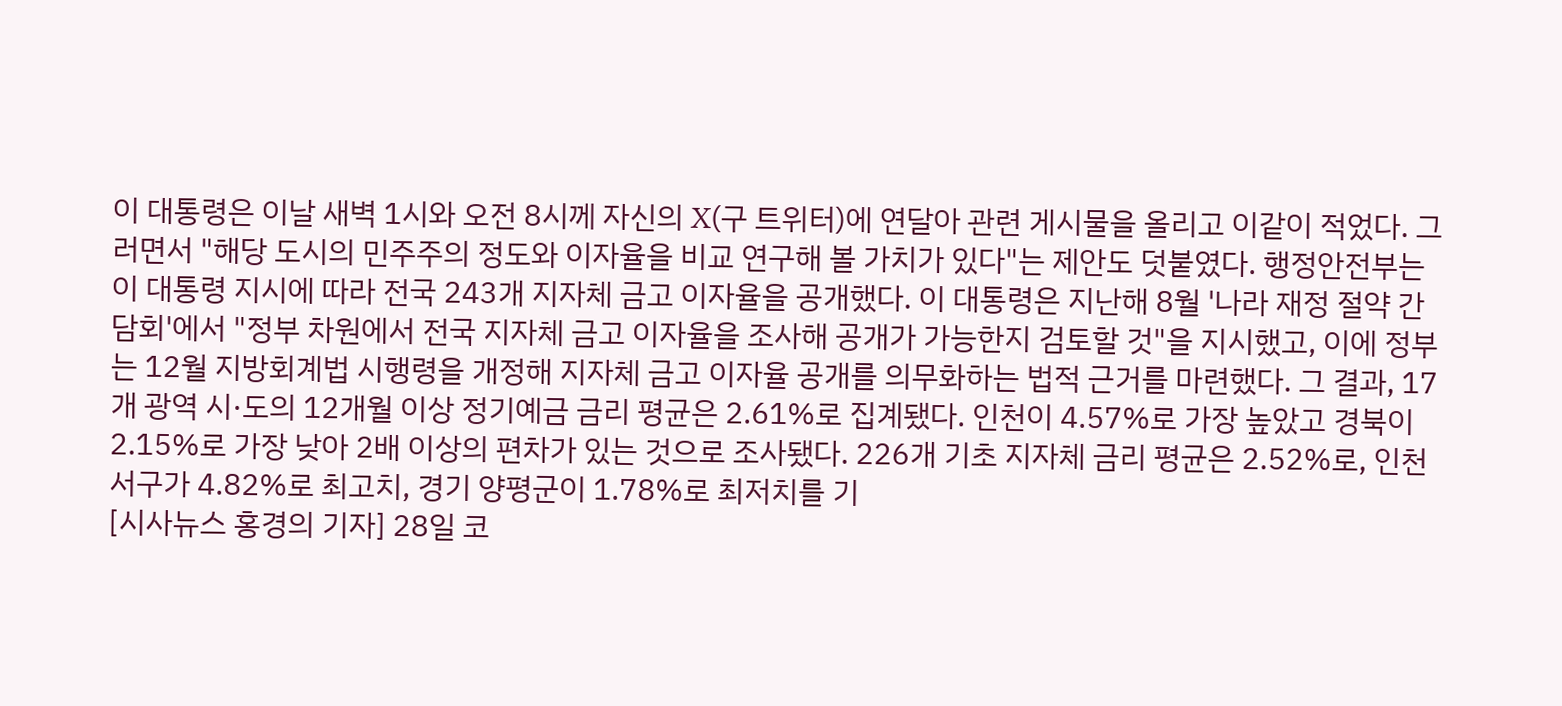이 대통령은 이날 새벽 1시와 오전 8시께 자신의 X(구 트위터)에 연달아 관련 게시물을 올리고 이같이 적었다. 그러면서 "해당 도시의 민주주의 정도와 이자율을 비교 연구해 볼 가치가 있다"는 제안도 덧붙였다. 행정안전부는 이 대통령 지시에 따라 전국 243개 지자체 금고 이자율을 공개했다. 이 대통령은 지난해 8월 '나라 재정 절약 간담회'에서 "정부 차원에서 전국 지자체 금고 이자율을 조사해 공개가 가능한지 검토할 것"을 지시했고, 이에 정부는 12월 지방회계법 시행령을 개정해 지자체 금고 이자율 공개를 의무화하는 법적 근거를 마련했다. 그 결과, 17개 광역 시·도의 12개월 이상 정기예금 금리 평균은 2.61%로 집계됐다. 인천이 4.57%로 가장 높았고 경북이 2.15%로 가장 낮아 2배 이상의 편차가 있는 것으로 조사됐다. 226개 기초 지자체 금리 평균은 2.52%로, 인천 서구가 4.82%로 최고치, 경기 양평군이 1.78%로 최저치를 기
[시사뉴스 홍경의 기자] 28일 코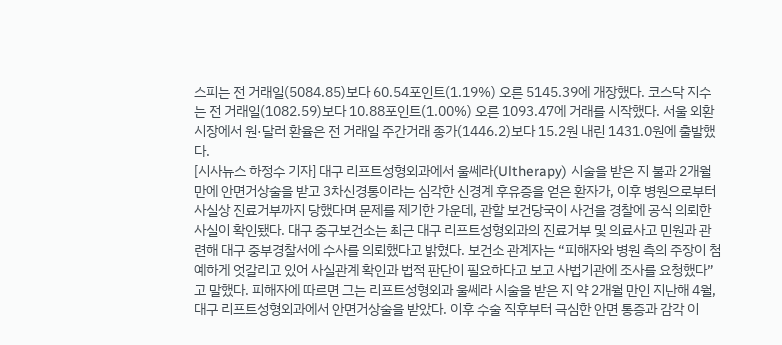스피는 전 거래일(5084.85)보다 60.54포인트(1.19%) 오른 5145.39에 개장했다. 코스닥 지수는 전 거래일(1082.59)보다 10.88포인트(1.00%) 오른 1093.47에 거래를 시작했다. 서울 외환시장에서 원·달러 환율은 전 거래일 주간거래 종가(1446.2)보다 15.2원 내린 1431.0원에 출발했다.
[시사뉴스 하정수 기자] 대구 리프트성형외과에서 울쎄라(Ultherapy) 시술을 받은 지 불과 2개월 만에 안면거상술을 받고 3차신경통이라는 심각한 신경계 후유증을 얻은 환자가, 이후 병원으로부터 사실상 진료거부까지 당했다며 문제를 제기한 가운데, 관할 보건당국이 사건을 경찰에 공식 의뢰한 사실이 확인됐다. 대구 중구보건소는 최근 대구 리프트성형외과의 진료거부 및 의료사고 민원과 관련해 대구 중부경찰서에 수사를 의뢰했다고 밝혔다. 보건소 관계자는 “피해자와 병원 측의 주장이 첨예하게 엇갈리고 있어 사실관계 확인과 법적 판단이 필요하다고 보고 사법기관에 조사를 요청했다”고 말했다. 피해자에 따르면 그는 리프트성형외과 울쎄라 시술을 받은 지 약 2개월 만인 지난해 4월, 대구 리프트성형외과에서 안면거상술을 받았다. 이후 수술 직후부터 극심한 안면 통증과 감각 이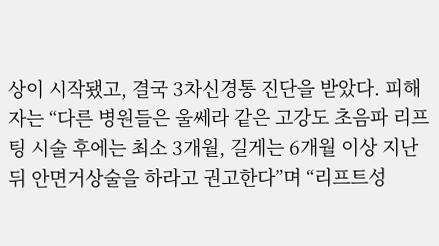상이 시작됐고, 결국 3차신경통 진단을 받았다. 피해자는 “다른 병원들은 울쎄라 같은 고강도 초음파 리프팅 시술 후에는 최소 3개월, 길게는 6개월 이상 지난 뒤 안면거상술을 하라고 권고한다”며 “리프트성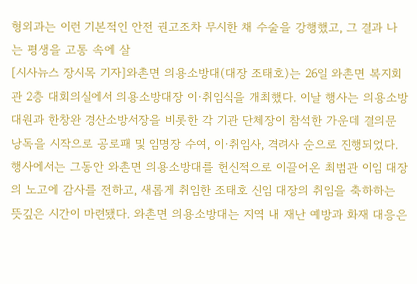형외과는 이런 기본적인 안전 권고조차 무시한 채 수술을 강행했고, 그 결과 나는 평생을 고통 속에 살
[시사뉴스 장시목 기자]와촌면 의용소방대(대장 조태호)는 26일 와촌면 복지회관 2층 대회의실에서 의용소방대장 이·취임식을 개최했다. 이날 행사는 의용소방대원과 한창완 경산소방서장을 비롯한 각 기관 단체장이 참석한 가운데 결의문 낭독을 시작으로 공로패 및 임명장 수여, 이·취임사, 격려사 순으로 진행되었다. 행사에서는 그동안 와촌면 의용소방대를 헌신적으로 이끌어온 최범관 이임 대장의 노고에 감사를 전하고, 새롭게 취임한 조태호 신임 대장의 취임을 축하하는 뜻깊은 시간이 마련됐다. 와촌면 의용소방대는 지역 내 재난 예방과 화재 대응은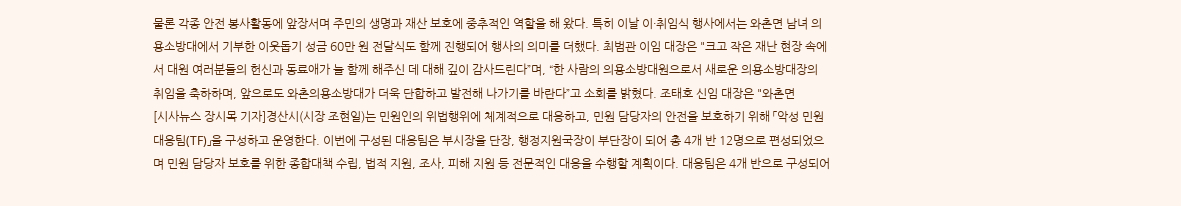물론 각종 안전 봉사활동에 앞장서며 주민의 생명과 재산 보호에 중추적인 역할을 해 왔다. 특히 이날 이·취임식 행사에서는 와촌면 남녀 의용소방대에서 기부한 이웃돕기 성금 60만 원 전달식도 함께 진행되어 행사의 의미를 더했다. 최범관 이임 대장은 "크고 작은 재난 현장 속에서 대원 여러분들의 헌신과 동료애가 늘 함께 해주신 데 대해 깊이 감사드린다”며, “한 사람의 의용소방대원으로서 새로운 의용소방대장의 취임을 축하하며, 앞으로도 와촌의용소방대가 더욱 단합하고 발전해 나가기를 바란다”고 소회를 밝혔다. 조태호 신임 대장은 "와촌면
[시사뉴스 장시목 기자]경산시(시장 조현일)는 민원인의 위법행위에 체계적으로 대응하고, 민원 담당자의 안전을 보호하기 위해 「악성 민원 대응팀(TF)」을 구성하고 운영한다. 이번에 구성된 대응팀은 부시장을 단장, 행정지원국장이 부단장이 되어 총 4개 반 12명으로 편성되었으며 민원 담당자 보호를 위한 종합대책 수립, 법적 지원, 조사, 피해 지원 등 전문적인 대응을 수행할 계획이다. 대응팀은 4개 반으로 구성되어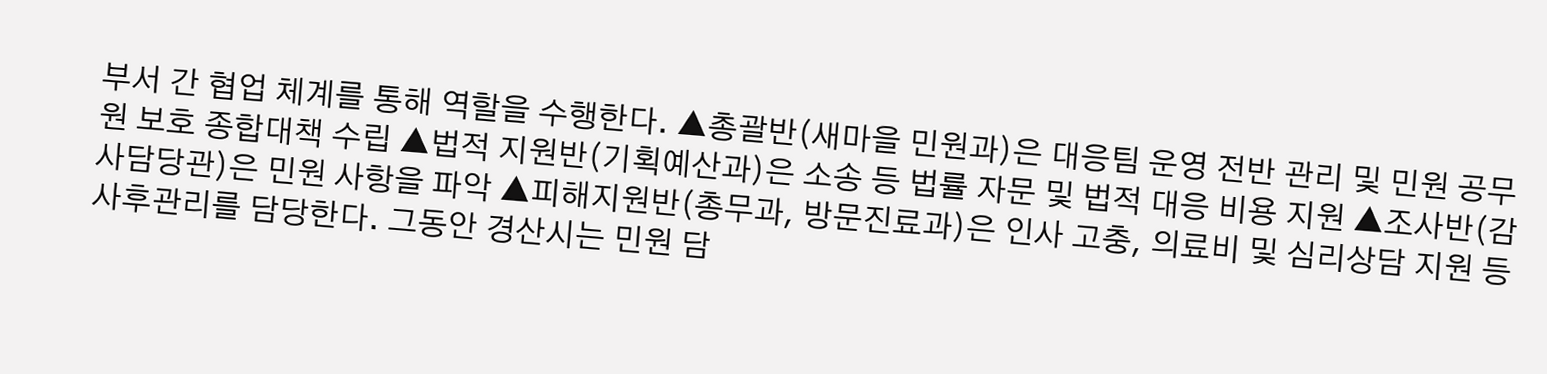부서 간 협업 체계를 통해 역할을 수행한다. ▲총괄반(새마을 민원과)은 대응팀 운영 전반 관리 및 민원 공무원 보호 종합대책 수립 ▲법적 지원반(기획예산과)은 소송 등 법률 자문 및 법적 대응 비용 지원 ▲조사반(감사담당관)은 민원 사항을 파악 ▲피해지원반(총무과, 방문진료과)은 인사 고충, 의료비 및 심리상담 지원 등 사후관리를 담당한다. 그동안 경산시는 민원 담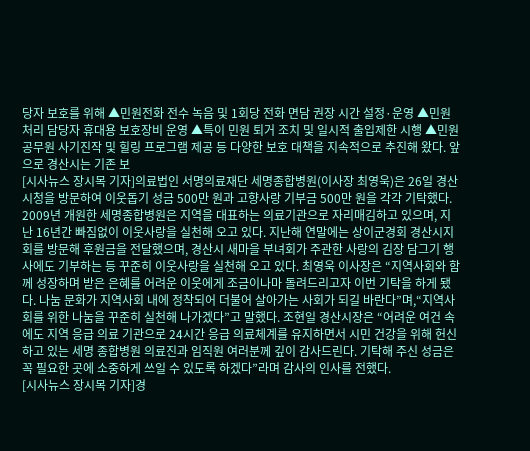당자 보호를 위해 ▲민원전화 전수 녹음 및 1회당 전화 면담 권장 시간 설정·운영 ▲민원 처리 담당자 휴대용 보호장비 운영 ▲특이 민원 퇴거 조치 및 일시적 출입제한 시행 ▲민원 공무원 사기진작 및 힐링 프로그램 제공 등 다양한 보호 대책을 지속적으로 추진해 왔다. 앞으로 경산시는 기존 보
[시사뉴스 장시목 기자]의료법인 서명의료재단 세명종합병원(이사장 최영욱)은 26일 경산시청을 방문하여 이웃돕기 성금 500만 원과 고향사랑 기부금 500만 원을 각각 기탁했다. 2009년 개원한 세명종합병원은 지역을 대표하는 의료기관으로 자리매김하고 있으며, 지난 16년간 빠짐없이 이웃사랑을 실천해 오고 있다. 지난해 연말에는 상이군경회 경산시지회를 방문해 후원금을 전달했으며, 경산시 새마을 부녀회가 주관한 사랑의 김장 담그기 행사에도 기부하는 등 꾸준히 이웃사랑을 실천해 오고 있다. 최영욱 이사장은 “지역사회와 함께 성장하며 받은 은혜를 어려운 이웃에게 조금이나마 돌려드리고자 이번 기탁을 하게 됐다. 나눔 문화가 지역사회 내에 정착되어 더불어 살아가는 사회가 되길 바란다”며,“지역사회를 위한 나눔을 꾸준히 실천해 나가겠다”고 말했다. 조현일 경산시장은 “어려운 여건 속에도 지역 응급 의료 기관으로 24시간 응급 의료체계를 유지하면서 시민 건강을 위해 헌신하고 있는 세명 종합병원 의료진과 임직원 여러분께 깊이 감사드린다. 기탁해 주신 성금은 꼭 필요한 곳에 소중하게 쓰일 수 있도록 하겠다”라며 감사의 인사를 전했다.
[시사뉴스 장시목 기자]경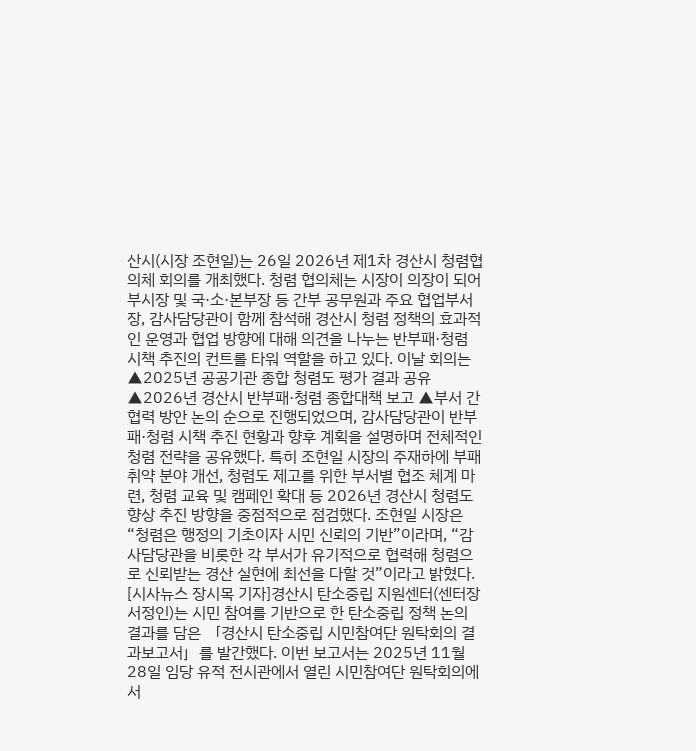산시(시장 조현일)는 26일 2026년 제1차 경산시 청렴협의체 회의를 개최했다. 청렴 협의체는 시장이 의장이 되어 부시장 및 국·소·본부장 등 간부 공무원과 주요 협업부서장, 감사담당관이 함께 참석해 경산시 청렴 정책의 효과적인 운영과 협업 방향에 대해 의견을 나누는 반부패·청렴 시책 추진의 컨트롤 타워 역할을 하고 있다. 이날 회의는 ▲2025년 공공기관 종합 청렴도 평가 결과 공유 ▲2026년 경산시 반부패·청렴 종합대책 보고 ▲부서 간 협력 방안 논의 순으로 진행되었으며, 감사담당관이 반부패·청렴 시책 추진 현황과 향후 계획을 설명하며 전체적인 청렴 전략을 공유했다. 특히 조현일 시장의 주재하에 부패 취약 분야 개선, 청렴도 제고를 위한 부서별 협조 체계 마련, 청렴 교육 및 캠페인 확대 등 2026년 경산시 청렴도 향상 추진 방향을 중점적으로 점검했다. 조현일 시장은 “청렴은 행정의 기초이자 시민 신뢰의 기반”이라며, “감사담당관을 비롯한 각 부서가 유기적으로 협력해 청렴으로 신뢰받는 경산 실현에 최선을 다할 것”이라고 밝혔다.
[시사뉴스 장시목 기자]경산시 탄소중립 지원센터(센터장 서정인)는 시민 참여를 기반으로 한 탄소중립 정책 논의 결과를 담은 「경산시 탄소중립 시민참여단 원탁회의 결과보고서」를 발간했다. 이번 보고서는 2025년 11월 28일 임당 유적 전시관에서 열린 시민참여단 원탁회의에서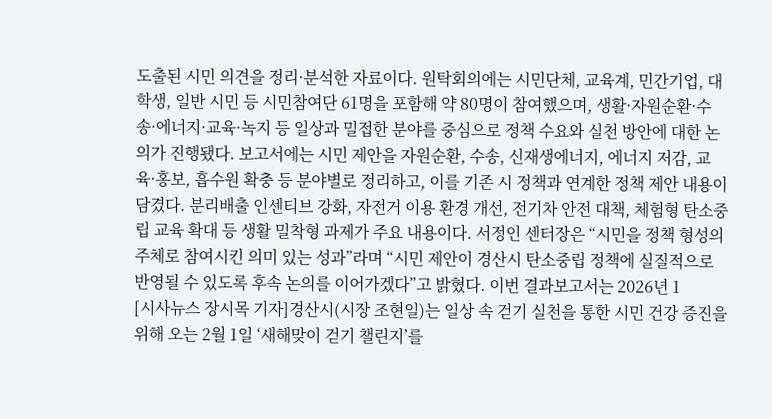도출된 시민 의견을 정리·분석한 자료이다. 원탁회의에는 시민단체, 교육계, 민간기업, 대학생, 일반 시민 등 시민참여단 61명을 포함해 약 80명이 참여했으며, 생활·자원순환·수송·에너지·교육·녹지 등 일상과 밀접한 분야를 중심으로 정책 수요와 실천 방안에 대한 논의가 진행됐다. 보고서에는 시민 제안을 자원순환, 수송, 신재생에너지, 에너지 저감, 교육·홍보, 흡수원 확충 등 분야별로 정리하고, 이를 기존 시 정책과 연계한 정책 제안 내용이 담겼다. 분리배출 인센티브 강화, 자전거 이용 환경 개선, 전기차 안전 대책, 체험형 탄소중립 교육 확대 등 생활 밀착형 과제가 주요 내용이다. 서정인 센터장은 “시민을 정책 형성의 주체로 참여시킨 의미 있는 성과”라며 “시민 제안이 경산시 탄소중립 정책에 실질적으로 반영될 수 있도록 후속 논의를 이어가겠다”고 밝혔다. 이번 결과보고서는 2026년 1
[시사뉴스 장시목 기자]경산시(시장 조현일)는 일상 속 걷기 실천을 통한 시민 건강 증진을 위해 오는 2월 1일 ‘새해맞이 걷기 챌린지’를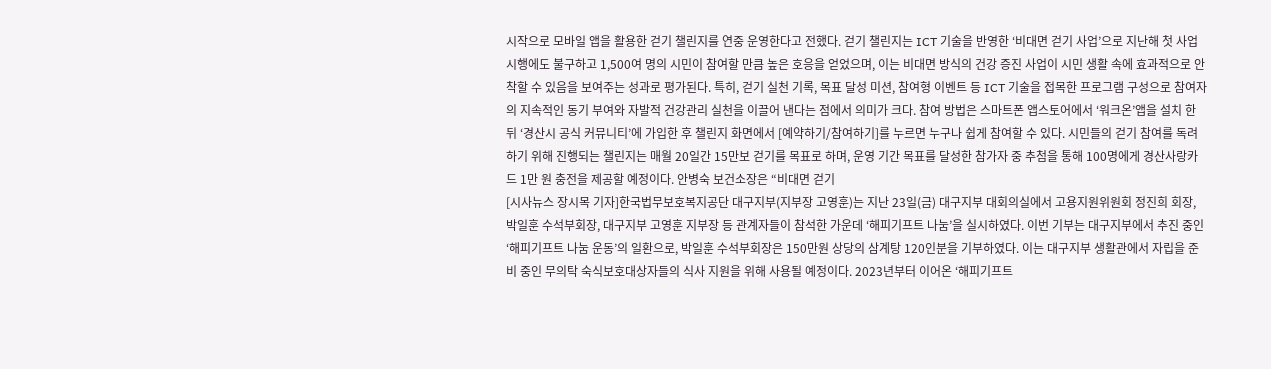시작으로 모바일 앱을 활용한 걷기 챌린지를 연중 운영한다고 전했다. 걷기 챌린지는 ICT 기술을 반영한 ‘비대면 걷기 사업’으로 지난해 첫 사업 시행에도 불구하고 1,500여 명의 시민이 참여할 만큼 높은 호응을 얻었으며, 이는 비대면 방식의 건강 증진 사업이 시민 생활 속에 효과적으로 안착할 수 있음을 보여주는 성과로 평가된다. 특히, 걷기 실천 기록, 목표 달성 미션, 참여형 이벤트 등 ICT 기술을 접목한 프로그램 구성으로 참여자의 지속적인 동기 부여와 자발적 건강관리 실천을 이끌어 낸다는 점에서 의미가 크다. 참여 방법은 스마트폰 앱스토어에서 ‘워크온’앱을 설치 한 뒤 ‘경산시 공식 커뮤니티’에 가입한 후 챌린지 화면에서 [예약하기/참여하기]를 누르면 누구나 쉽게 참여할 수 있다. 시민들의 걷기 참여를 독려하기 위해 진행되는 챌린지는 매월 20일간 15만보 걷기를 목표로 하며, 운영 기간 목표를 달성한 참가자 중 추첨을 통해 100명에게 경산사랑카드 1만 원 충전을 제공할 예정이다. 안병숙 보건소장은 “비대면 걷기
[시사뉴스 장시목 기자]한국법무보호복지공단 대구지부(지부장 고영훈)는 지난 23일(금) 대구지부 대회의실에서 고용지원위원회 정진희 회장, 박일훈 수석부회장, 대구지부 고영훈 지부장 등 관계자들이 참석한 가운데 ‘해피기프트 나눔’을 실시하였다. 이번 기부는 대구지부에서 추진 중인 ‘해피기프트 나눔 운동’의 일환으로, 박일훈 수석부회장은 150만원 상당의 삼계탕 120인분을 기부하였다. 이는 대구지부 생활관에서 자립을 준비 중인 무의탁 숙식보호대상자들의 식사 지원을 위해 사용될 예정이다. 2023년부터 이어온 ‘해피기프트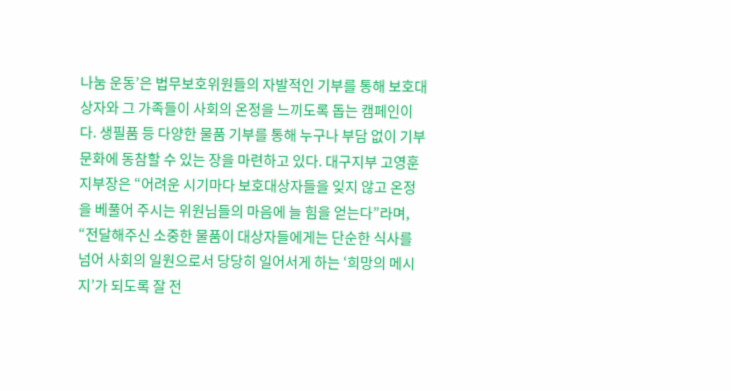나눔 운동’은 법무보호위원들의 자발적인 기부를 통해 보호대상자와 그 가족들이 사회의 온정을 느끼도록 돕는 캠페인이다. 생필품 등 다양한 물품 기부를 통해 누구나 부담 없이 기부 문화에 동참할 수 있는 장을 마련하고 있다. 대구지부 고영훈 지부장은 “어려운 시기마다 보호대상자들을 잊지 않고 온정을 베풀어 주시는 위원님들의 마음에 늘 힘을 얻는다”라며, “전달해주신 소중한 물품이 대상자들에게는 단순한 식사를 넘어 사회의 일원으로서 당당히 일어서게 하는 ‘희망의 메시지’가 되도록 잘 전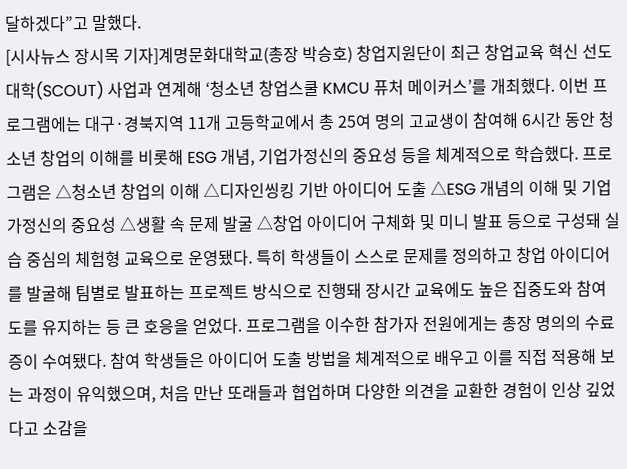달하겠다”고 말했다.
[시사뉴스 장시목 기자]계명문화대학교(총장 박승호) 창업지원단이 최근 창업교육 혁신 선도대학(SCOUT) 사업과 연계해 ‘청소년 창업스쿨 KMCU 퓨처 메이커스’를 개최했다. 이번 프로그램에는 대구·경북지역 11개 고등학교에서 총 25여 명의 고교생이 참여해 6시간 동안 청소년 창업의 이해를 비롯해 ESG 개념, 기업가정신의 중요성 등을 체계적으로 학습했다. 프로그램은 △청소년 창업의 이해 △디자인씽킹 기반 아이디어 도출 △ESG 개념의 이해 및 기업가정신의 중요성 △생활 속 문제 발굴 △창업 아이디어 구체화 및 미니 발표 등으로 구성돼 실습 중심의 체험형 교육으로 운영됐다. 특히 학생들이 스스로 문제를 정의하고 창업 아이디어를 발굴해 팀별로 발표하는 프로젝트 방식으로 진행돼 장시간 교육에도 높은 집중도와 참여도를 유지하는 등 큰 호응을 얻었다. 프로그램을 이수한 참가자 전원에게는 총장 명의의 수료증이 수여됐다. 참여 학생들은 아이디어 도출 방법을 체계적으로 배우고 이를 직접 적용해 보는 과정이 유익했으며, 처음 만난 또래들과 협업하며 다양한 의견을 교환한 경험이 인상 깊었다고 소감을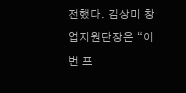전했다. 김상미 창업지원단장은 “이번 프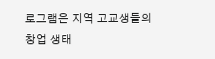로그램은 지역 고교생들의 창업 생태